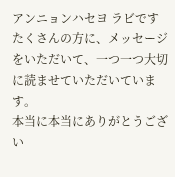アンニョンハセヨ ラビです
たくさんの方に、メッセージをいただいて、一つ一つ大切に読ませていただいています。
本当に本当にありがとうござい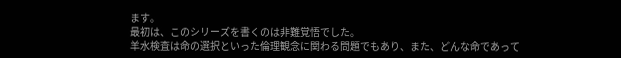ます。
最初は、このシリーズを書くのは非難覚悟でした。
羊水検査は命の選択といった倫理観念に関わる問題でもあり、また、どんな命であって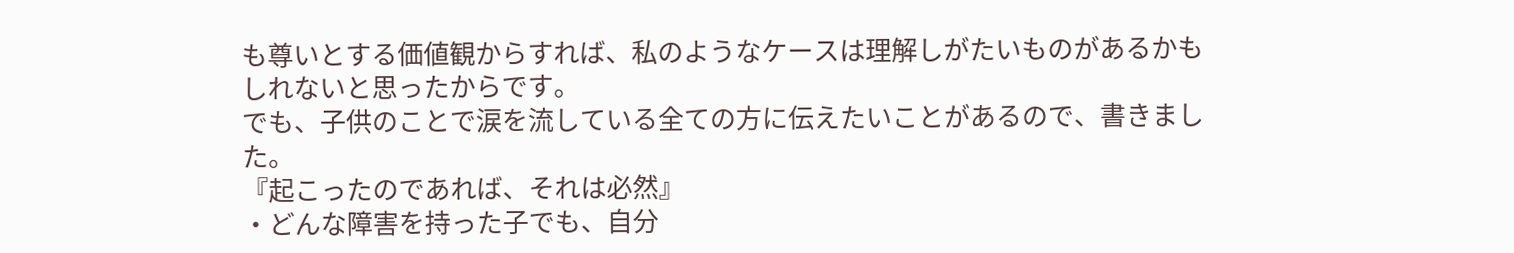も尊いとする価値観からすれば、私のようなケースは理解しがたいものがあるかもしれないと思ったからです。
でも、子供のことで涙を流している全ての方に伝えたいことがあるので、書きました。
『起こったのであれば、それは必然』
・どんな障害を持った子でも、自分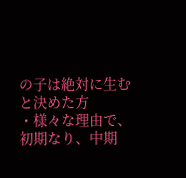の子は絶対に生むと決めた方
・様々な理由で、初期なり、中期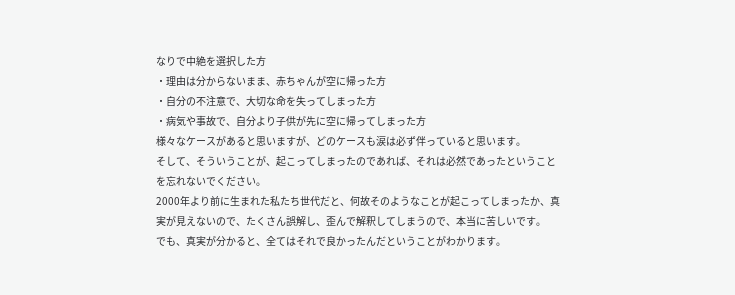なりで中絶を選択した方
・理由は分からないまま、赤ちゃんが空に帰った方
・自分の不注意で、大切な命を失ってしまった方
・病気や事故で、自分より子供が先に空に帰ってしまった方
様々なケースがあると思いますが、どのケースも涙は必ず伴っていると思います。
そして、そういうことが、起こってしまったのであれば、それは必然であったということを忘れないでください。
2000年より前に生まれた私たち世代だと、何故そのようなことが起こってしまったか、真実が見えないので、たくさん誤解し、歪んで解釈してしまうので、本当に苦しいです。
でも、真実が分かると、全てはそれで良かったんだということがわかります。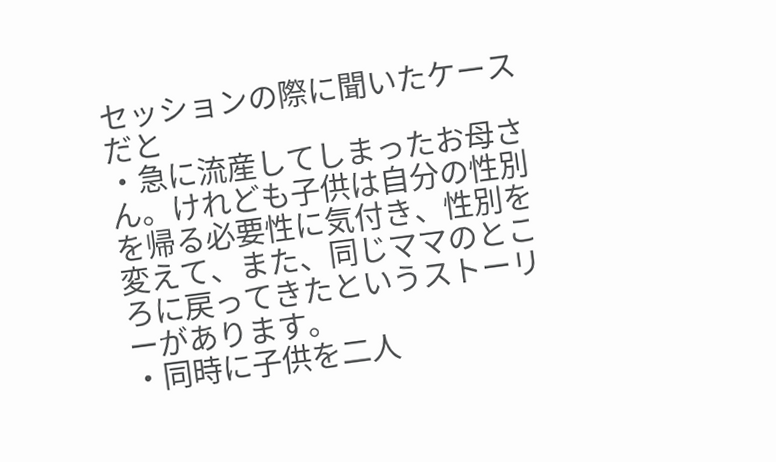セッションの際に聞いたケースだと
・急に流産してしまったお母さん。けれども子供は自分の性別を帰る必要性に気付き、性別を変えて、また、同じママのところに戻ってきたというストーリーがあります。
・同時に子供を二人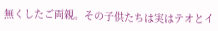無くしたご両親。その子供たちは実はテオとイ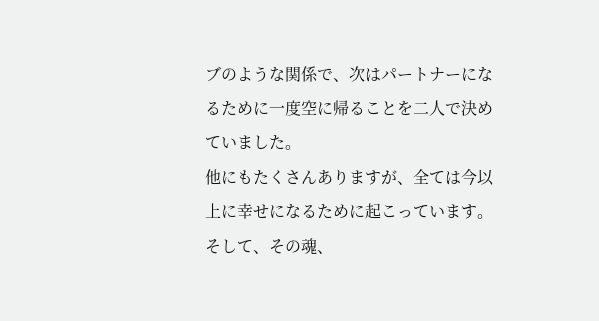ブのような関係で、次はパートナーになるために一度空に帰ることを二人で決めていました。
他にもたくさんありますが、全ては今以上に幸せになるために起こっています。
そして、その魂、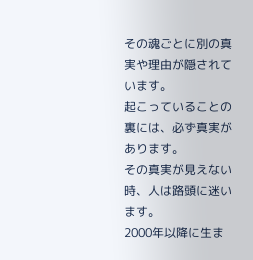その魂ごとに別の真実や理由が隠されています。
起こっていることの裏には、必ず真実があります。
その真実が見えない時、人は路頭に迷います。
2000年以降に生ま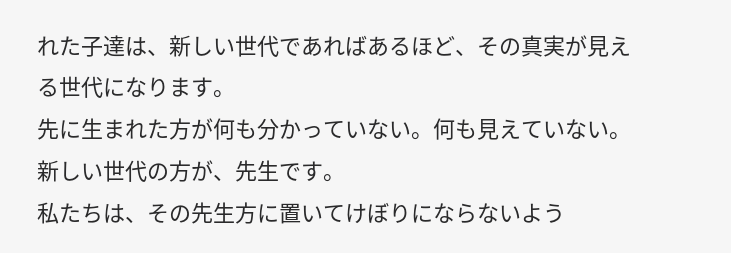れた子達は、新しい世代であればあるほど、その真実が見える世代になります。
先に生まれた方が何も分かっていない。何も見えていない。
新しい世代の方が、先生です。
私たちは、その先生方に置いてけぼりにならないよう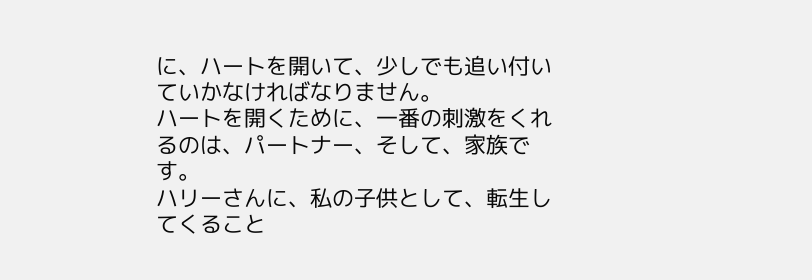に、ハートを開いて、少しでも追い付いていかなければなりません。
ハートを開くために、一番の刺激をくれるのは、パートナー、そして、家族です。
ハリーさんに、私の子供として、転生してくること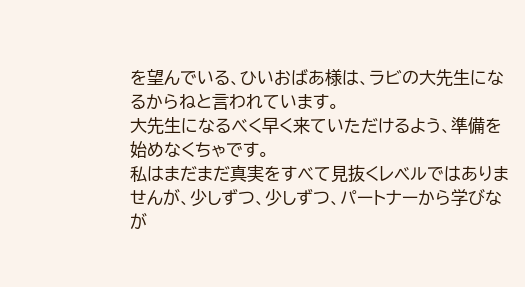を望んでいる、ひいおばあ様は、ラビの大先生になるからねと言われています。
大先生になるべく早く来ていただけるよう、準備を始めなくちゃです。
私はまだまだ真実をすべて見抜くレベルではありませんが、少しずつ、少しずつ、パートナーから学びなが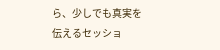ら、少しでも真実を伝えるセッショ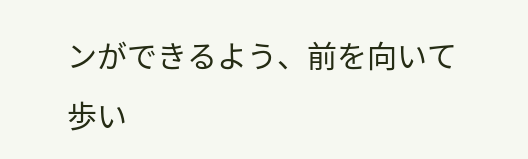ンができるよう、前を向いて歩い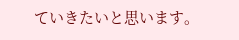ていきたいと思います。